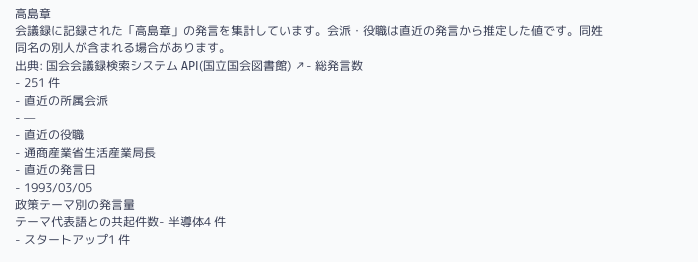高島章
会議録に記録された「高島章」の発言を集計しています。会派・役職は直近の発言から推定した値です。同姓同名の別人が含まれる場合があります。
出典: 国会会議録検索システム API(国立国会図書館) ↗- 総発言数
- 251 件
- 直近の所属会派
- —
- 直近の役職
- 通商産業省生活産業局長
- 直近の発言日
- 1993/03/05
政策テーマ別の発言量
テーマ代表語との共起件数- 半導体4 件
- スタートアップ1 件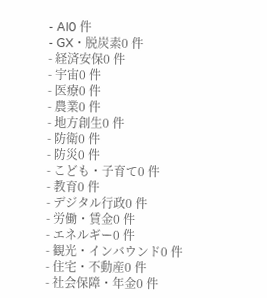- AI0 件
- GX・脱炭素0 件
- 経済安保0 件
- 宇宙0 件
- 医療0 件
- 農業0 件
- 地方創生0 件
- 防衛0 件
- 防災0 件
- こども・子育て0 件
- 教育0 件
- デジタル行政0 件
- 労働・賃金0 件
- エネルギー0 件
- 観光・インバウンド0 件
- 住宅・不動産0 件
- 社会保障・年金0 件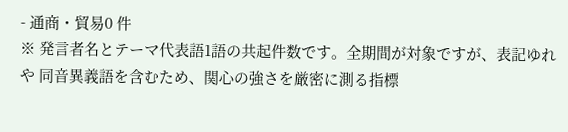- 通商・貿易0 件
※ 発言者名とテーマ代表語1語の共起件数です。全期間が対象ですが、表記ゆれや 同音異義語を含むため、関心の強さを厳密に測る指標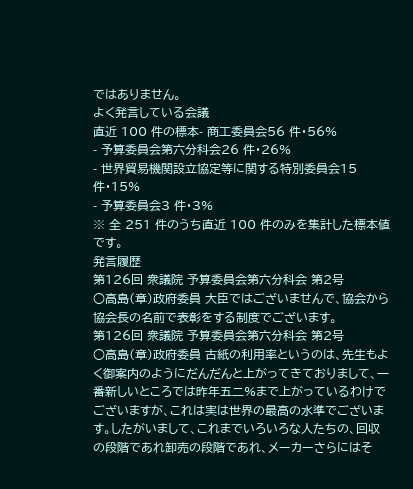ではありません。
よく発言している会議
直近 100 件の標本- 商工委員会56 件・56%
- 予算委員会第六分科会26 件・26%
- 世界貿易機関設立協定等に関する特別委員会15 件・15%
- 予算委員会3 件・3%
※ 全 251 件のうち直近 100 件のみを集計した標本値です。
発言履歴
第126回 衆議院 予算委員会第六分科会 第2号
○高島(章)政府委員 大臣ではございませんで、協会から協会長の名前で表彰をする制度でございます。
第126回 衆議院 予算委員会第六分科会 第2号
○高島(章)政府委員 古紙の利用率というのは、先生もよく御案内のようにだんだんと上がってきておりまして、一番新しいところでは昨年五二%まで上がっているわけでございますが、これは実は世界の最高の水準でございます。したがいまして、これまでいろいろな人たちの、回収の段階であれ卸売の段階であれ、メーカーさらにはそ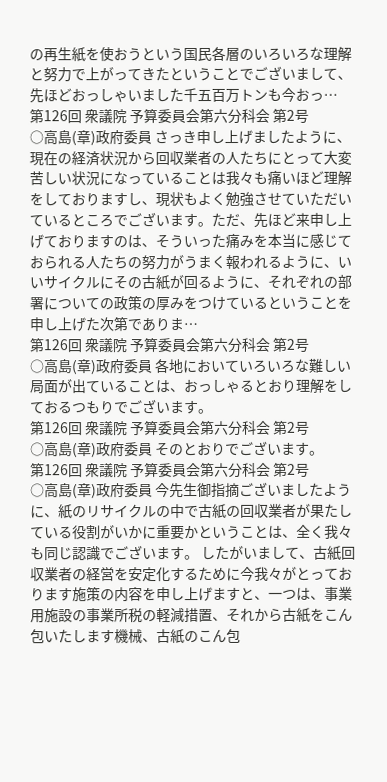の再生紙を使おうという国民各層のいろいろな理解と努力で上がってきたということでございまして、先ほどおっしゃいました千五百万トンも今おっ…
第126回 衆議院 予算委員会第六分科会 第2号
○高島(章)政府委員 さっき申し上げましたように、現在の経済状況から回収業者の人たちにとって大変苦しい状況になっていることは我々も痛いほど理解をしておりますし、現状もよく勉強させていただいているところでございます。ただ、先ほど来申し上げておりますのは、そういった痛みを本当に感じておられる人たちの努力がうまく報われるように、いいサイクルにその古紙が回るように、それぞれの部署についての政策の厚みをつけているということを申し上げた次第でありま…
第126回 衆議院 予算委員会第六分科会 第2号
○高島(章)政府委員 各地においていろいろな難しい局面が出ていることは、おっしゃるとおり理解をしておるつもりでございます。
第126回 衆議院 予算委員会第六分科会 第2号
○高島(章)政府委員 そのとおりでございます。
第126回 衆議院 予算委員会第六分科会 第2号
○高島(章)政府委員 今先生御指摘ございましたように、紙のリサイクルの中で古紙の回収業者が果たしている役割がいかに重要かということは、全く我々も同じ認識でございます。 したがいまして、古紙回収業者の経営を安定化するために今我々がとっております施策の内容を申し上げますと、一つは、事業用施設の事業所税の軽減措置、それから古紙をこん包いたします機械、古紙のこん包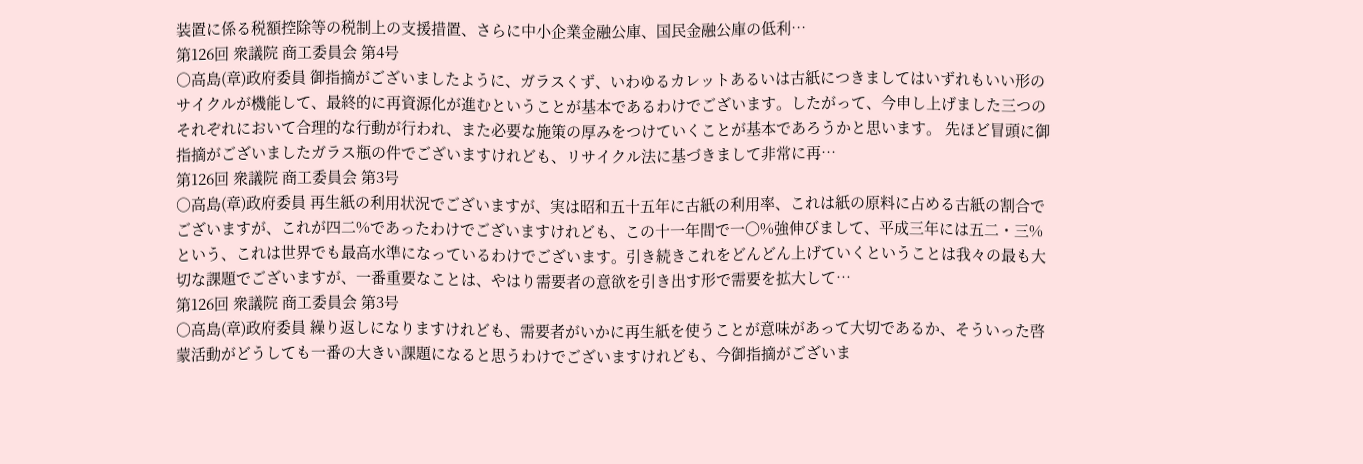装置に係る税額控除等の税制上の支援措置、さらに中小企業金融公庫、国民金融公庫の低利…
第126回 衆議院 商工委員会 第4号
○高島(章)政府委員 御指摘がございましたように、ガラスくず、いわゆるカレットあるいは古紙につきましてはいずれもいい形のサイクルが機能して、最終的に再資源化が進むということが基本であるわけでございます。したがって、今申し上げました三つのそれぞれにおいて合理的な行動が行われ、また必要な施策の厚みをつけていくことが基本であろうかと思います。 先ほど冒頭に御指摘がございましたガラス瓶の件でございますけれども、リサイクル法に基づきまして非常に再…
第126回 衆議院 商工委員会 第3号
○高島(章)政府委員 再生紙の利用状況でございますが、実は昭和五十五年に古紙の利用率、これは紙の原料に占める古紙の割合でございますが、これが四二%であったわけでございますけれども、この十一年間で一〇%強伸びまして、平成三年には五二・三%という、これは世界でも最高水準になっているわけでございます。引き続きこれをどんどん上げていくということは我々の最も大切な課題でございますが、一番重要なことは、やはり需要者の意欲を引き出す形で需要を拡大して…
第126回 衆議院 商工委員会 第3号
○高島(章)政府委員 繰り返しになりますけれども、需要者がいかに再生紙を使うことが意味があって大切であるか、そういった啓蒙活動がどうしても一番の大きい課題になると思うわけでございますけれども、今御指摘がございま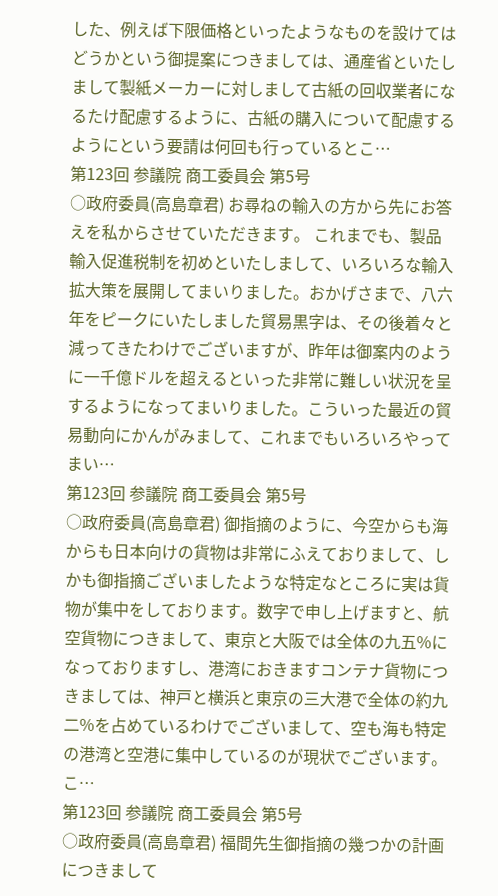した、例えば下限価格といったようなものを設けてはどうかという御提案につきましては、通産省といたしまして製紙メーカーに対しまして古紙の回収業者になるたけ配慮するように、古紙の購入について配慮するようにという要請は何回も行っているとこ…
第123回 参議院 商工委員会 第5号
○政府委員(高島章君) お尋ねの輸入の方から先にお答えを私からさせていただきます。 これまでも、製品輸入促進税制を初めといたしまして、いろいろな輸入拡大策を展開してまいりました。おかげさまで、八六年をピークにいたしました貿易黒字は、その後着々と減ってきたわけでございますが、昨年は御案内のように一千億ドルを超えるといった非常に難しい状況を呈するようになってまいりました。こういった最近の貿易動向にかんがみまして、これまでもいろいろやってまい…
第123回 参議院 商工委員会 第5号
○政府委員(高島章君) 御指摘のように、今空からも海からも日本向けの貨物は非常にふえておりまして、しかも御指摘ございましたような特定なところに実は貨物が集中をしております。数字で申し上げますと、航空貨物につきまして、東京と大阪では全体の九五%になっておりますし、港湾におきますコンテナ貨物につきましては、神戸と横浜と東京の三大港で全体の約九二%を占めているわけでございまして、空も海も特定の港湾と空港に集中しているのが現状でございます。 こ…
第123回 参議院 商工委員会 第5号
○政府委員(高島章君) 福間先生御指摘の幾つかの計画につきまして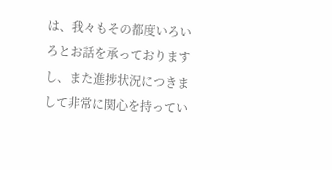は、我々もその都度いろいろとお話を承っておりますし、また進捗状況につきまして非常に関心を持ってい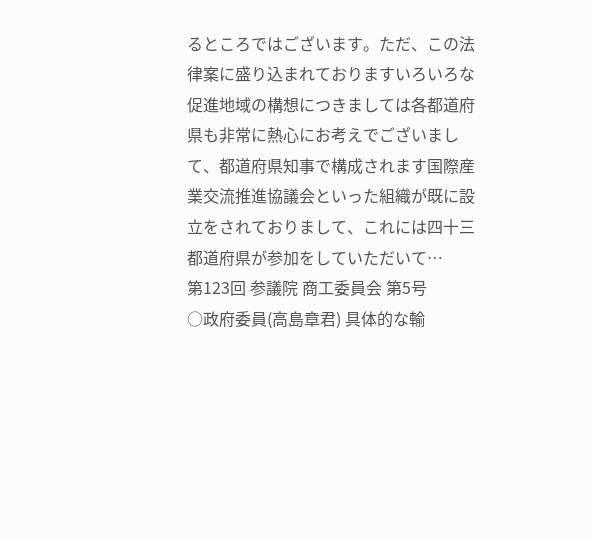るところではございます。ただ、この法律案に盛り込まれておりますいろいろな促進地域の構想につきましては各都道府県も非常に熱心にお考えでございまして、都道府県知事で構成されます国際産業交流推進協議会といった組織が既に設立をされておりまして、これには四十三都道府県が参加をしていただいて…
第123回 参議院 商工委員会 第5号
○政府委員(高島章君) 具体的な輸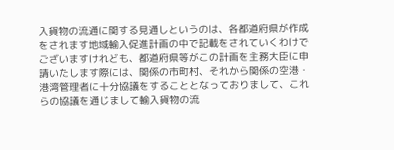入貨物の流通に関する見通しというのは、各都道府県が作成をされます地域輸入促進計画の中で記載をされていくわけでございますけれども、都道府県等がこの計画を主務大臣に申請いたします際には、関係の市町村、それから関係の空港・港湾管理者に十分協議をすることとなっておりまして、これらの協議を通じまして輸入貨物の流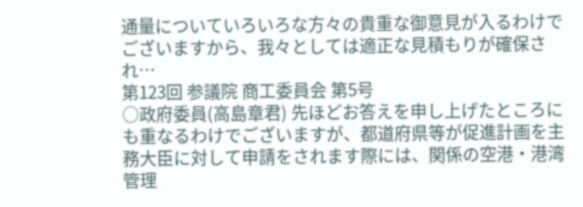通量についていろいろな方々の貴重な御意見が入るわけでございますから、我々としては適正な見積もりが確保され…
第123回 参議院 商工委員会 第5号
○政府委員(高島章君) 先ほどお答えを申し上げたところにも重なるわけでございますが、都道府県等が促進計画を主務大臣に対して申請をされます際には、関係の空港・港湾管理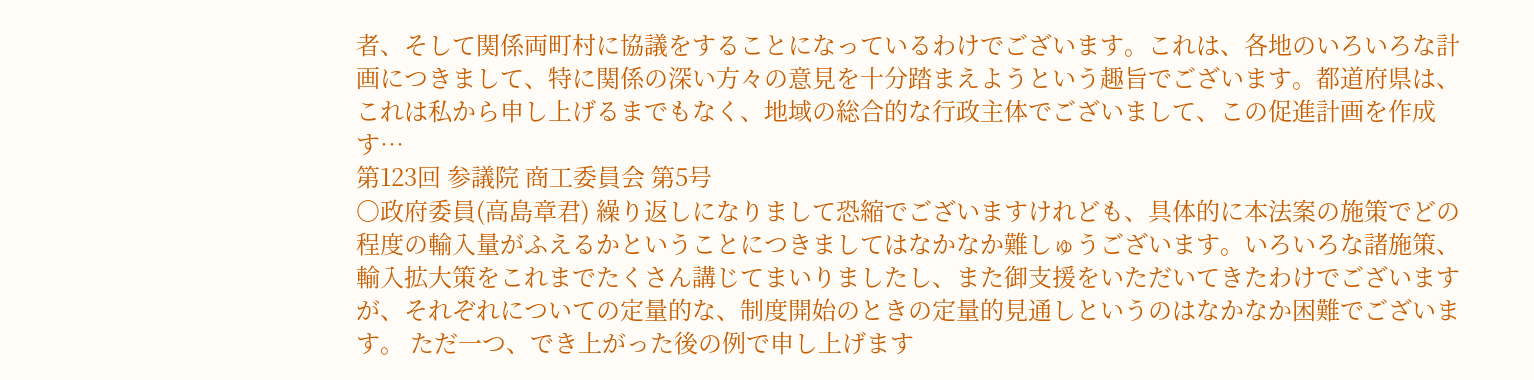者、そして関係両町村に協議をすることになっているわけでございます。これは、各地のいろいろな計画につきまして、特に関係の深い方々の意見を十分踏まえようという趣旨でございます。都道府県は、これは私から申し上げるまでもなく、地域の総合的な行政主体でございまして、この促進計画を作成す…
第123回 参議院 商工委員会 第5号
○政府委員(高島章君) 繰り返しになりまして恐縮でございますけれども、具体的に本法案の施策でどの程度の輸入量がふえるかということにつきましてはなかなか難しゅうございます。いろいろな諸施策、輸入拡大策をこれまでたくさん講じてまいりましたし、また御支援をいただいてきたわけでございますが、それぞれについての定量的な、制度開始のときの定量的見通しというのはなかなか困難でございます。 ただ一つ、でき上がった後の例で申し上げます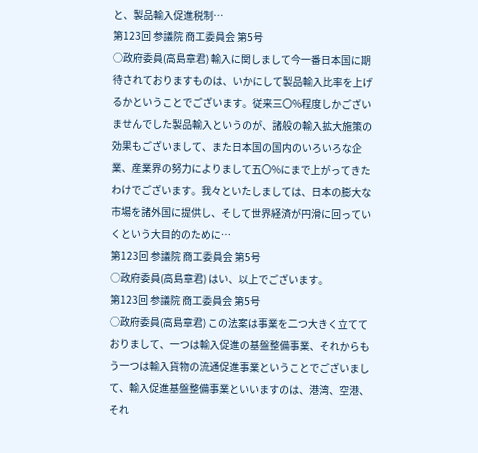と、製品輸入促進税制…
第123回 参議院 商工委員会 第5号
○政府委員(高島章君) 輸入に関しまして今一番日本国に期待されておりますものは、いかにして製品輸入比率を上げるかということでございます。従来三〇%程度しかございませんでした製品輸入というのが、諸般の輸入拡大施策の効果もございまして、また日本国の国内のいろいろな企業、産業界の努力によりまして五〇%にまで上がってきたわけでございます。我々といたしましては、日本の膨大な市場を諸外国に提供し、そして世界経済が円滑に回っていくという大目的のために…
第123回 参議院 商工委員会 第5号
○政府委員(高島章君) はい、以上でございます。
第123回 参議院 商工委員会 第5号
○政府委員(高島章君) この法案は事業を二つ大きく立てておりまして、一つは輸入促進の基盤整備事業、それからもう一つは輸入貨物の流通促進事業ということでございまして、輸入促進基盤整備事業といいますのは、港湾、空港、それ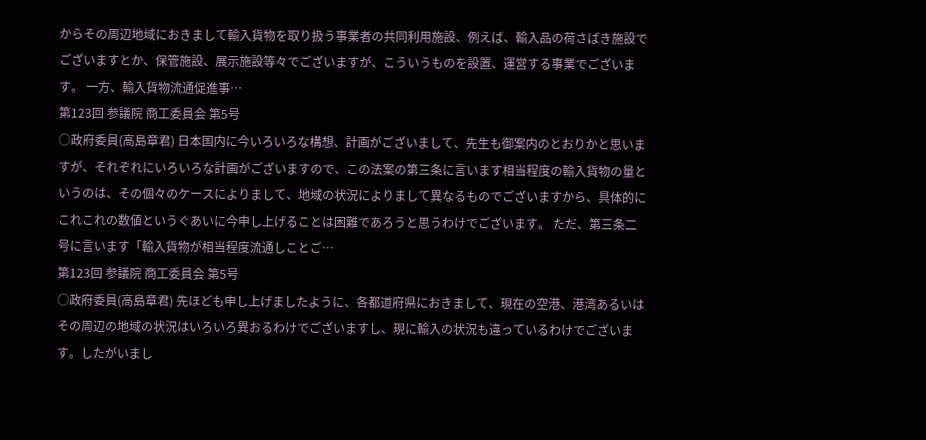からその周辺地域におきまして輸入貨物を取り扱う事業者の共同利用施設、例えば、輸入品の荷さばき施設でございますとか、保管施設、展示施設等々でございますが、こういうものを設置、運営する事業でございます。 一方、輸入貨物流通促進事…
第123回 参議院 商工委員会 第5号
○政府委員(高島章君) 日本国内に今いろいろな構想、計画がございまして、先生も御案内のとおりかと思いますが、それぞれにいろいろな計画がございますので、この法案の第三条に言います相当程度の輸入貨物の量というのは、その個々のケースによりまして、地域の状況によりまして異なるものでございますから、具体的にこれこれの数値というぐあいに今申し上げることは困難であろうと思うわけでございます。 ただ、第三条二号に言います「輸入貨物が相当程度流通しことご…
第123回 参議院 商工委員会 第5号
○政府委員(高島章君) 先ほども申し上げましたように、各都道府県におきまして、現在の空港、港湾あるいはその周辺の地域の状況はいろいろ異おるわけでございますし、現に輸入の状況も違っているわけでございます。したがいまし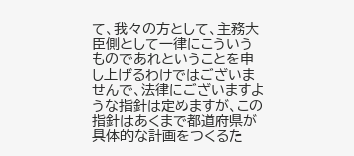て、我々の方として、主務大臣側として一律にこういうものであれということを申し上げるわけではございませんで、法律にございますような指針は定めますが、この指針はあくまで都道府県が具体的な計画をつくるた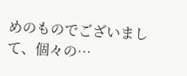めのものでございまして、個々の…